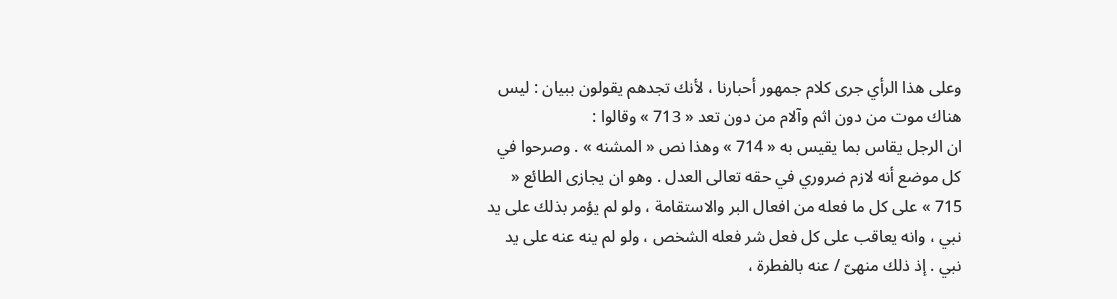وعلى هذا الرأي جرى كلام جمهور أحبارنا ، لأنك تجدهم يقولون ببيان : ليس هناك موت من دون اثم وآلام من دون تعد « 713 » وقالوا :
ان الرجل يقاس بما يقيس به « 714 » وهذا نص « المشنه » . وصرحوا في كل موضع أنه لازم ضروري في حقه تعالى العدل . وهو ان يجازى الطائع « 715 » على كل ما فعله من افعال البر والاستقامة ، ولو لم يؤمر بذلك على يد نبي ، وانه يعاقب على كل فعل شر فعله الشخص ، ولو لم ينه عنه على يد نبي . إذ ذلك منهىّ / عنه بالفطرة ،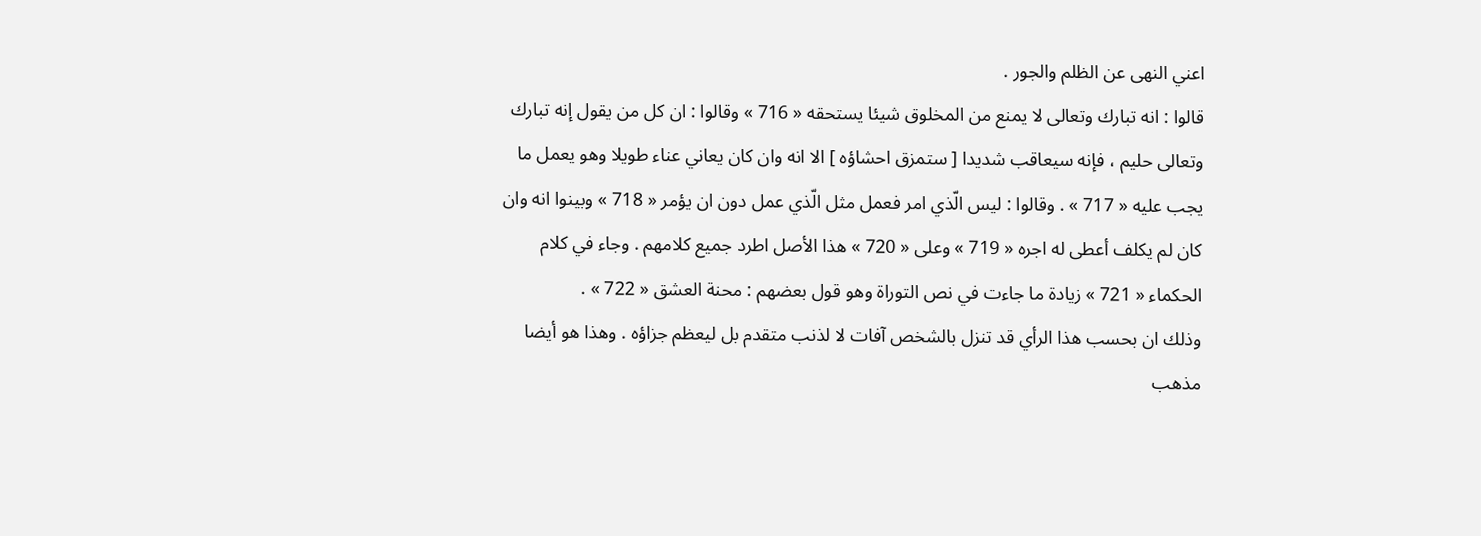اعني النهى عن الظلم والجور .
قالوا : انه تبارك وتعالى لا يمنع من المخلوق شيئا يستحقه « 716 » وقالوا : ان كل من يقول إنه تبارك وتعالى حليم ، فإنه سيعاقب شديدا [ ستمزق احشاؤه ] الا انه وان كان يعاني عناء طويلا وهو يعمل ما يجب عليه « 717 » . وقالوا : ليس الّذي امر فعمل مثل الّذي عمل دون ان يؤمر « 718 » وبينوا انه وان كان لم يكلف أعطى له اجره « 719 » وعلى « 720 » هذا الأصل اطرد جميع كلامهم . وجاء في كلام الحكماء « 721 » زيادة ما جاءت في نص التوراة وهو قول بعضهم : محنة العشق « 722 » .
وذلك ان بحسب هذا الرأي قد تنزل بالشخص آفات لا لذنب متقدم بل ليعظم جزاؤه . وهذا هو أيضا مذهب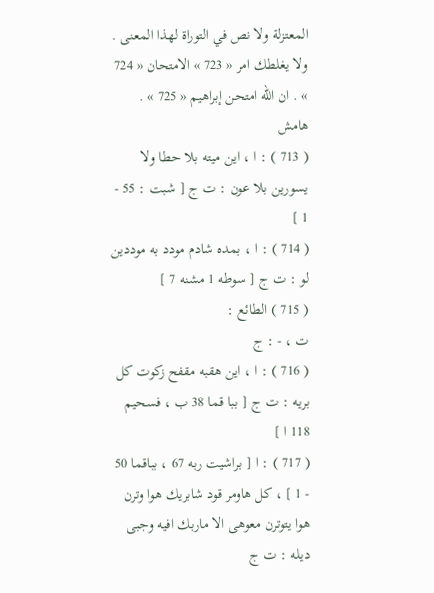المعتزلة ولا نص في التوراة لهذا المعنى . ولا يغلطك امر « 723 » الامتحان « 724 » . ان اللّه امتحن إبراهيم « 725 » .
هامش
( 713 ) : ا ، اين ميته بلا حطا ولا يسورين بلا عون : ت ج [ شبت : 55 - 1 ]
( 714 ) : ا ، بمده شادم مودد به موددين لو : ت ج [ سوطه 1 مشنه 7 ]
( 715 ) الطائع :
ت ، - : ج
( 716 ) : ا ، اين هقبه مقفح زكوت كل بريه : ت ج [ ببا قما 38 ب ، فسحيم 118 ا ]
( 717 ) : ا [ براشيت ربه 67 ، بباقما 50 - 1 ] ، كل هاومر قود شابريك هوا وترن هوا يتوترن معوهى الا ماربك افيه وجبى ديله : ت ج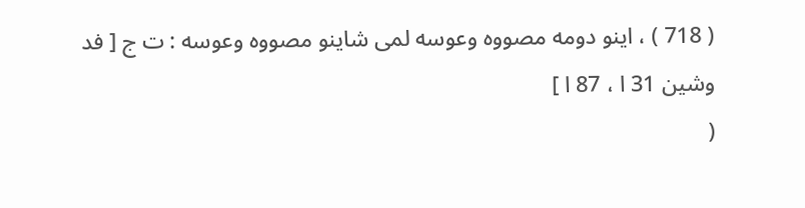( 718 ) ، اينو دومه مصووه وعوسه لمى شاينو مصووه وعوسه : ت ج [ فد وشين 31 ا ، 87 ا ]
(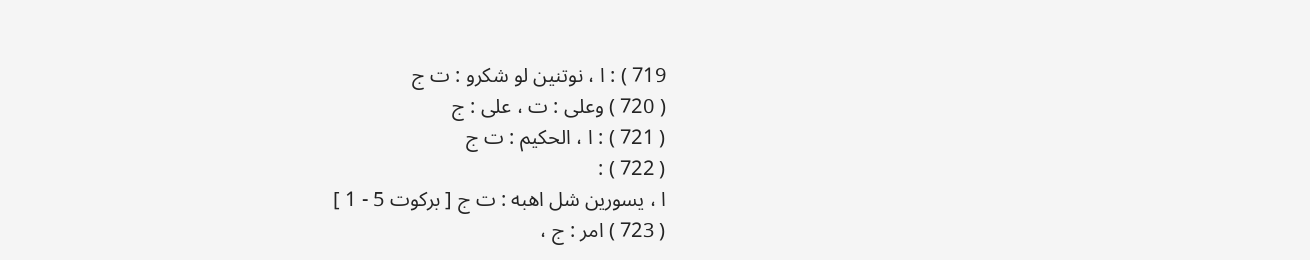719 ) : ا ، نوتنين لو شكرو : ت ج
( 720 ) وعلى : ت ، على : ج
( 721 ) : ا ، الحكيم : ت ج
( 722 ) :
ا ، يسورين شل اهبه : ت ج [ بركوت 5 - 1 ]
( 723 ) امر : ج ،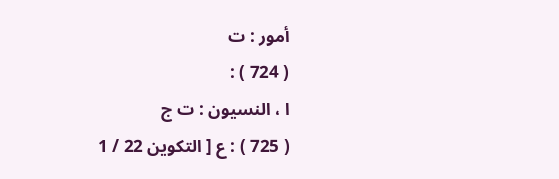أمور : ت
( 724 ) :
ا ، النسيون : ت ج
( 725 ) : ع [ التكوين 22 / 1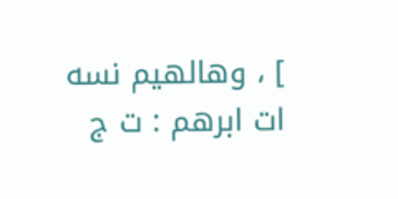] ، وهالهيم نسه ات ابرهم : ت ج